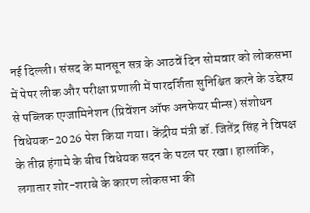नई दिल्ली। संसद के मानसून सत्र के आठवें दिन सोमवार को लोकसभा में पेपर लीक और परीक्षा प्रणाली में पारदर्शिता सुनिश्चित करने के उद्देश्य से पब्लिक एग्जामिनेशन (प्रिवेंशन ऑफ अनफेयर मीन्स) संशोधन विधेयक-2026 पेश किया गया। केंद्रीय मंत्री डॉ. जितेंद्र सिंह ने विपक्ष के तीव्र हंगामे के बीच विधेयक सदन के पटल पर रखा। हालांकि, लगातार शोर-शराबे के कारण लोकसभा की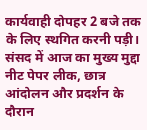कार्यवाही दोपहर 2 बजे तक के लिए स्थगित करनी पड़ी।
संसद में आज का मुख्य मुद्दा नीट पेपर लीक, छात्र आंदोलन और प्रदर्शन के दौरान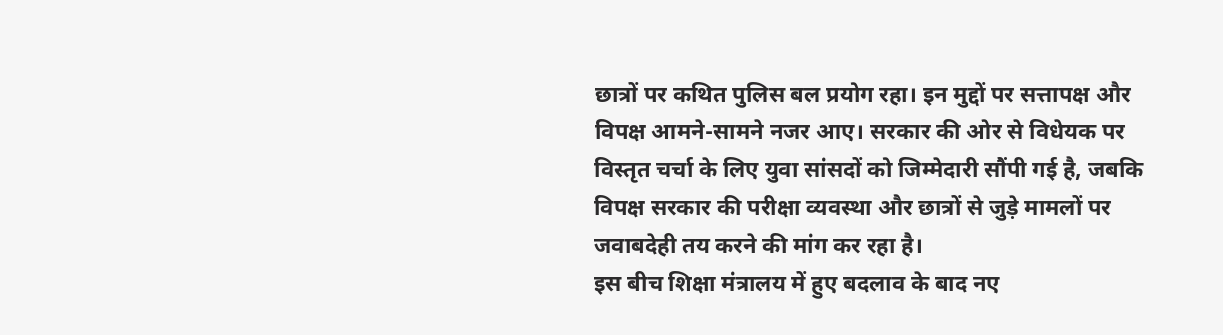छात्रों पर कथित पुलिस बल प्रयोग रहा। इन मुद्दों पर सत्तापक्ष और विपक्ष आमने-सामने नजर आए। सरकार की ओर से विधेयक पर विस्तृत चर्चा के लिए युवा सांसदों को जिम्मेदारी सौंपी गई है, जबकि विपक्ष सरकार की परीक्षा व्यवस्था और छात्रों से जुड़े मामलों पर जवाबदेही तय करने की मांग कर रहा है।
इस बीच शिक्षा मंत्रालय में हुए बदलाव के बाद नए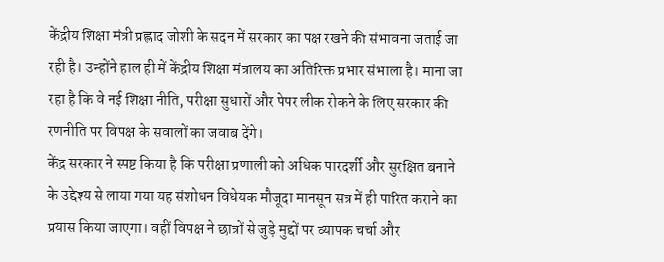केंद्रीय शिक्षा मंत्री प्रह्लाद जोशी के सदन में सरकार का पक्ष रखने की संभावना जताई जा रही है। उन्होंने हाल ही में केंद्रीय शिक्षा मंत्रालय का अतिरिक्त प्रभार संभाला है। माना जा रहा है कि वे नई शिक्षा नीति, परीक्षा सुधारों और पेपर लीक रोकने के लिए सरकार की रणनीति पर विपक्ष के सवालों का जवाब देंगे।
केंद्र सरकार ने स्पष्ट किया है कि परीक्षा प्रणाली को अधिक पारदर्शी और सुरक्षित बनाने के उद्देश्य से लाया गया यह संशोधन विधेयक मौजूदा मानसून सत्र में ही पारित कराने का प्रयास किया जाएगा। वहीं विपक्ष ने छात्रों से जुड़े मुद्दों पर व्यापक चर्चा और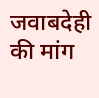जवाबदेही की मांग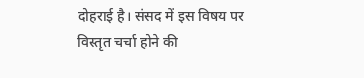दोहराई है। संसद में इस विषय पर विस्तृत चर्चा होने की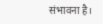संभावना है।